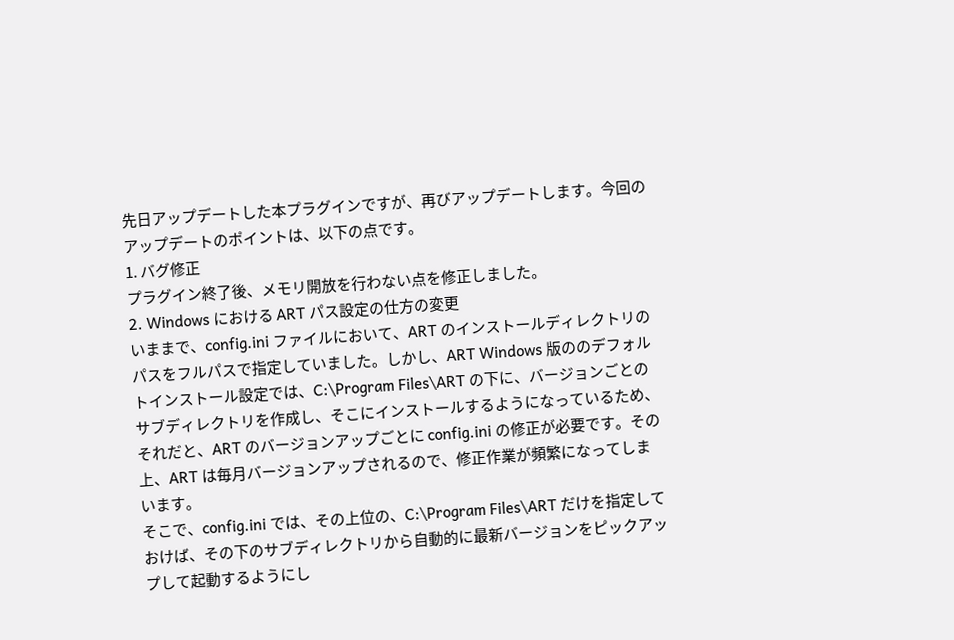先日アップデートした本プラグインですが、再びアップデートします。今回のアップデートのポイントは、以下の点です。
1. バグ修正
プラグイン終了後、メモリ開放を行わない点を修正しました。
2. Windows における ART パス設定の仕方の変更
いままで、config.ini ファイルにおいて、ART のインストールディレクトリのパスをフルパスで指定していました。しかし、ART Windows 版ののデフォルトインストール設定では、C:\Program Files\ART の下に、バージョンごとのサブディレクトリを作成し、そこにインストールするようになっているため、それだと、ART のバージョンアップごとに config.ini の修正が必要です。その上、ART は毎月バージョンアップされるので、修正作業が頻繁になってしまいます。
そこで、config.ini では、その上位の、C:\Program Files\ART だけを指定しておけば、その下のサブディレクトリから自動的に最新バージョンをピックアップして起動するようにし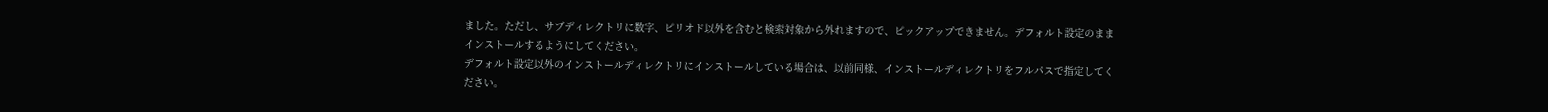ました。ただし、サブディレクトリに数字、ピリオド以外を含むと検索対象から外れますので、ピックアップできません。デフォルト設定のままインストールするようにしてください。
デフォルト設定以外のインストールディレクトリにインストールしている場合は、以前同様、インストールディレクトリをフルパスで指定してください。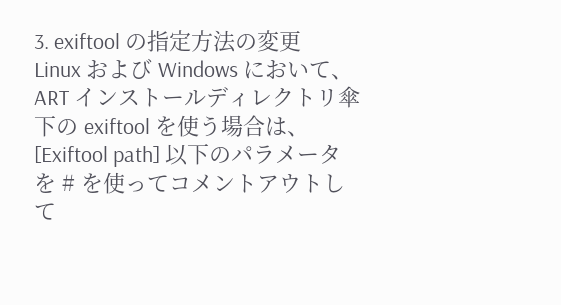3. exiftool の指定方法の変更
Linux および Windows において、ART インストールディレクトリ傘下の exiftool を使う場合は、[Exiftool path] 以下のパラメータを # を使ってコメントアウトして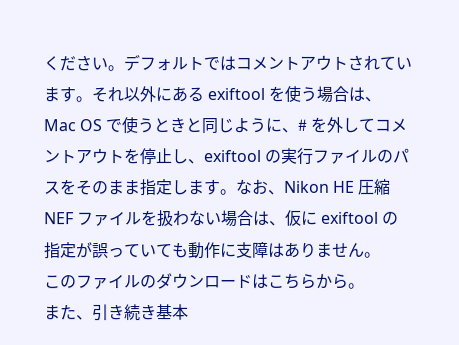ください。デフォルトではコメントアウトされています。それ以外にある exiftool を使う場合は、Mac OS で使うときと同じように、# を外してコメントアウトを停止し、exiftool の実行ファイルのパスをそのまま指定します。なお、Nikon HE 圧縮 NEF ファイルを扱わない場合は、仮に exiftool の指定が誤っていても動作に支障はありません。
このファイルのダウンロードはこちらから。
また、引き続き基本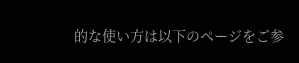的な使い方は以下のページをご参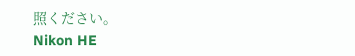照ください。
Nikon HE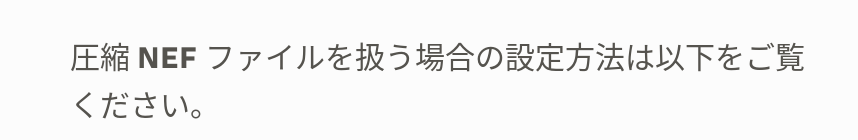圧縮 NEF ファイルを扱う場合の設定方法は以下をご覧ください。